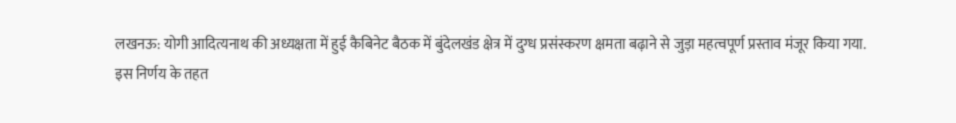लखनऊ: योगी आदित्यनाथ की अध्यक्षता में हुई कैबिनेट बैठक में बुंदेलखंड क्षेत्र में दुग्ध प्रसंस्करण क्षमता बढ़ाने से जुड़ा महत्वपूर्ण प्रस्ताव मंजूर किया गया.
इस निर्णय के तहत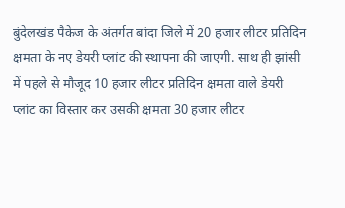बुंदेलखंड पैकेज के अंतर्गत बांदा जिले में 20 हजार लीटर प्रतिदिन क्षमता के नए डेयरी प्लांट की स्थापना की जाएगी. साथ ही झांसी में पहले से मौजूद 10 हजार लीटर प्रतिदिन क्षमता वाले डेयरी प्लांट का विस्तार कर उसकी क्षमता 30 हजार लीटर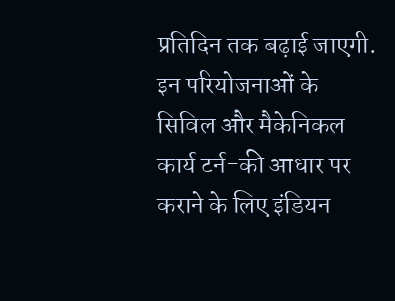प्रतिदिन तक बढ़ाई जाएगी.
इन परियोजनाओं के सिविल और मैकेनिकल कार्य टर्न-की आधार पर कराने के लिए इंडियन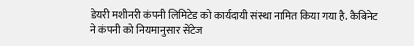डेयरी मशीनरी कंपनी लिमिटेड को कार्यदायी संस्था नामित किया गया है. कैबिनेट ने कंपनी को नियमानुसार सेंटेज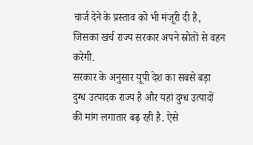चार्ज देने के प्रस्ताव को भी मंजूरी दी है, जिसका खर्च राज्य सरकार अपने स्रोतों से वहन करेगी.
सरकार के अनुसार यूपी देश का सबसे बड़ा दुग्ध उत्पादक राज्य है और यहां दुग्ध उत्पादों की मांग लगातार बढ़ रही है. ऐसे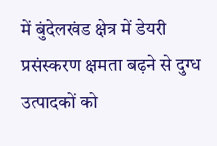में बुंदेलखंड क्षेत्र में डेयरी प्रसंस्करण क्षमता बढ़ने से दुग्ध उत्पादकों को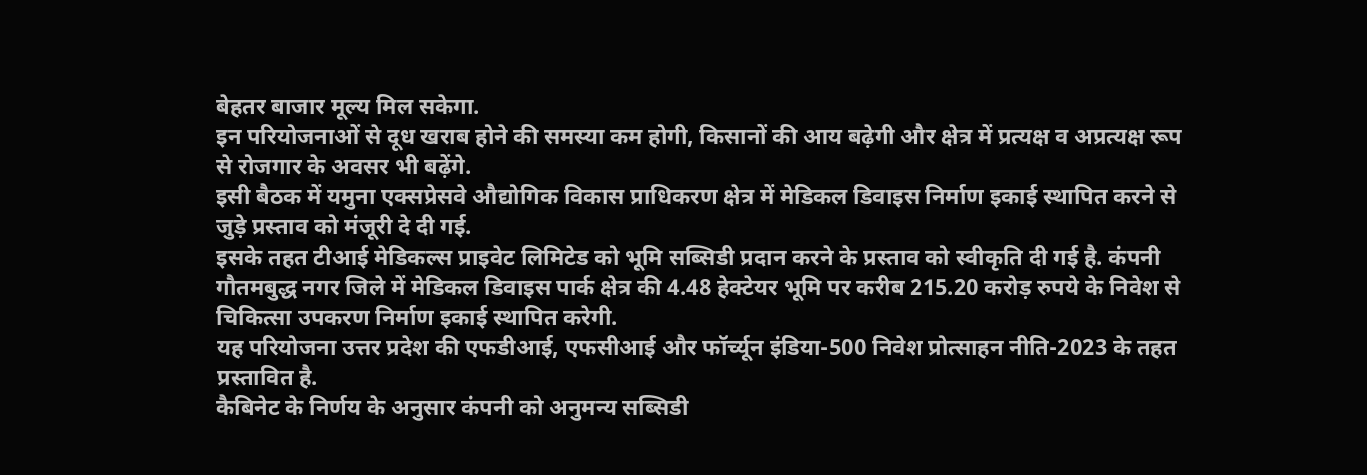बेहतर बाजार मूल्य मिल सकेगा.
इन परियोजनाओं से दूध खराब होने की समस्या कम होगी, किसानों की आय बढ़ेगी और क्षेत्र में प्रत्यक्ष व अप्रत्यक्ष रूप से रोजगार के अवसर भी बढ़ेंगे.
इसी बैठक में यमुना एक्सप्रेसवे औद्योगिक विकास प्राधिकरण क्षेत्र में मेडिकल डिवाइस निर्माण इकाई स्थापित करने से जुड़े प्रस्ताव को मंजूरी दे दी गई.
इसके तहत टीआई मेडिकल्स प्राइवेट लिमिटेड को भूमि सब्सिडी प्रदान करने के प्रस्ताव को स्वीकृति दी गई है. कंपनी गौतमबुद्ध नगर जिले में मेडिकल डिवाइस पार्क क्षेत्र की 4.48 हेक्टेयर भूमि पर करीब 215.20 करोड़ रुपये के निवेश से चिकित्सा उपकरण निर्माण इकाई स्थापित करेगी.
यह परियोजना उत्तर प्रदेश की एफडीआई, एफसीआई और फॉर्च्यून इंडिया-500 निवेश प्रोत्साहन नीति-2023 के तहत प्रस्तावित है.
कैबिनेट के निर्णय के अनुसार कंपनी को अनुमन्य सब्सिडी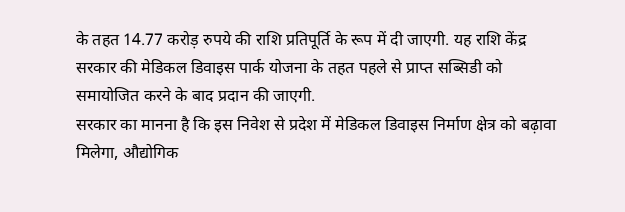के तहत 14.77 करोड़ रुपये की राशि प्रतिपूर्ति के रूप में दी जाएगी. यह राशि केंद्र सरकार की मेडिकल डिवाइस पार्क योजना के तहत पहले से प्राप्त सब्सिडी को समायोजित करने के बाद प्रदान की जाएगी.
सरकार का मानना है कि इस निवेश से प्रदेश में मेडिकल डिवाइस निर्माण क्षेत्र को बढ़ावा मिलेगा, औद्योगिक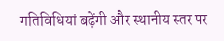गतिविधियां बढ़ेंगी और स्थानीय स्तर पर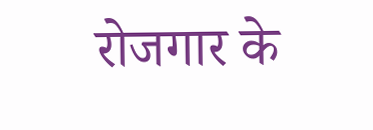रोजगार के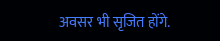अवसर भी सृजित होंगे.